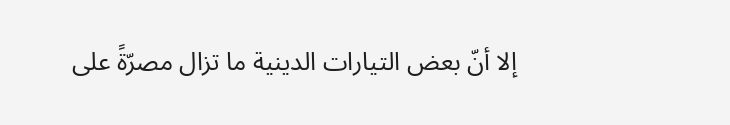إلا أنّ بعض التيارات الدينية ما تزال مصرّةً على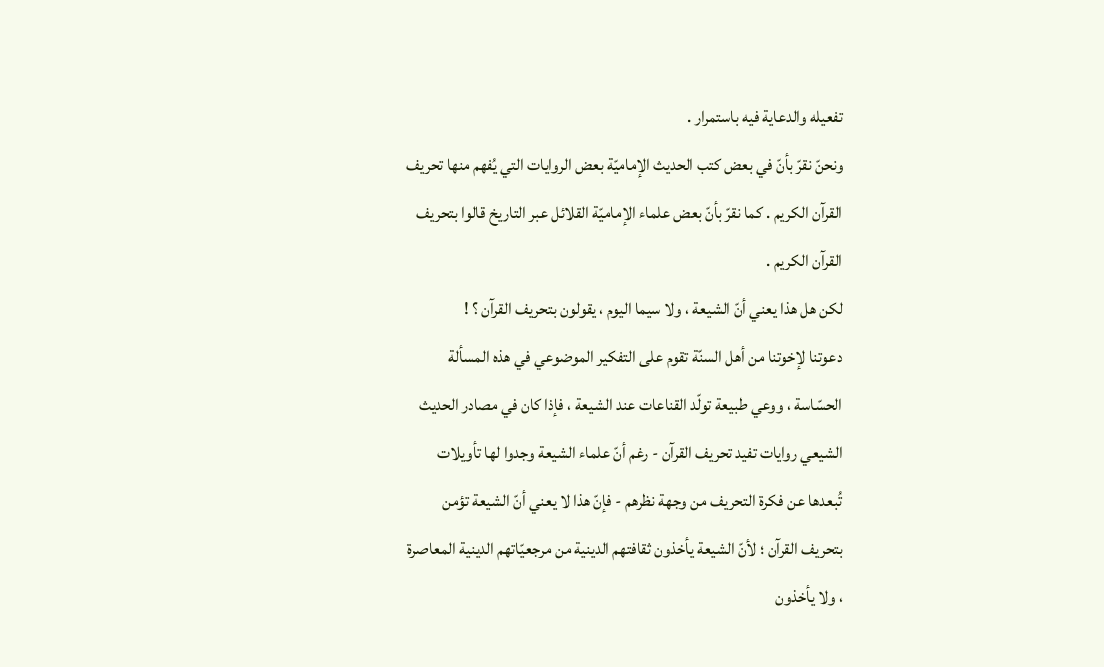تفعيله والدعاية فيه باستمرار .
ونحنّ نقرّ بأنّ في بعض كتب الحديث الإماميّة بعض الروايات التي يُفهم منها تحريف القرآن الكريم . كما نقرّ بأنّ بعض علماء الإماميّة القلائل عبر التاريخ قالوا بتحريف القرآن الكريم .
لكن هل هذا يعني أنّ الشيعة ، ولا سيما اليوم ، يقولون بتحريف القرآن ؟ !
دعوتنا لإخوتنا من أهل السنّة تقوم على التفكير الموضوعي في هذه المسألة الحسّاسة ، ووعي طبيعة تولّد القناعات عند الشيعة ، فإذا كان في مصادر الحديث الشيعي روايات تفيد تحريف القرآن - رغم أنّ علماء الشيعة وجدوا لها تأويلات تُبعدها عن فكرة التحريف من وجهة نظرهم - فإنّ هذا لا يعني أنّ الشيعة تؤمن بتحريف القرآن ؛ لأنّ الشيعة يأخذون ثقافتهم الدينية من مرجعيّاتهم الدينية المعاصرة ، ولا يأخذون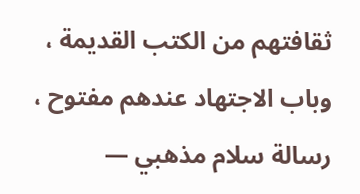ثقافتهم من الكتب القديمة ، وباب الاجتهاد عندهم مفتوح ،
رسالة سلام مذهبي —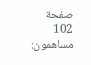صفحة 102
مساهمون: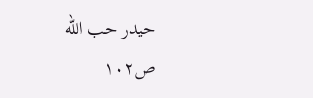حيدر حب الله
ص١٠٢